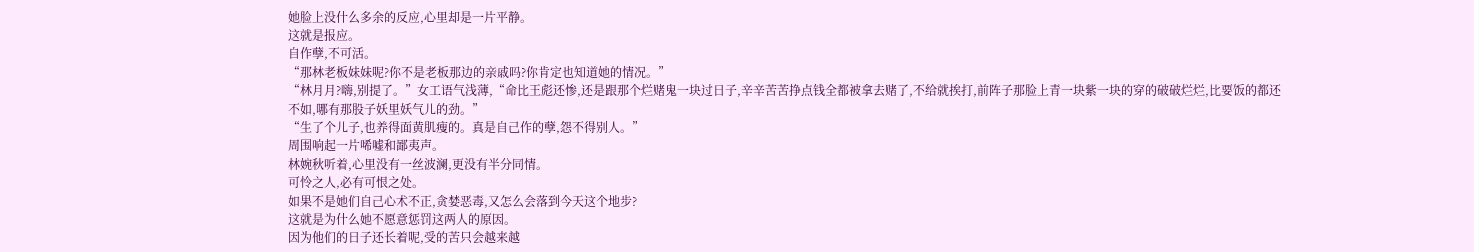她脸上没什么多余的反应,心里却是一片平静。
这就是报应。
自作孽,不可活。
“那林老板妹妹呢?你不是老板那边的亲戚吗?你肯定也知道她的情况。”
“林月月?嗨,别提了。”女工语气浅薄,“命比王彪还惨,还是跟那个烂赌鬼一块过日子,辛辛苦苦挣点钱全都被拿去赌了,不给就挨打,前阵子那脸上青一块紫一块的穿的破破烂烂,比要饭的都还不如,哪有那股子妖里妖气儿的劲。”
“生了个儿子,也养得面黄肌瘦的。真是自己作的孽,怨不得别人。”
周围响起一片唏嘘和鄙夷声。
林婉秋听着,心里没有一丝波澜,更没有半分同情。
可怜之人,必有可恨之处。
如果不是她们自己心术不正,贪婪恶毒,又怎么会落到今天这个地步?
这就是为什么她不愿意惩罚这两人的原因。
因为他们的日子还长着呢,受的苦只会越来越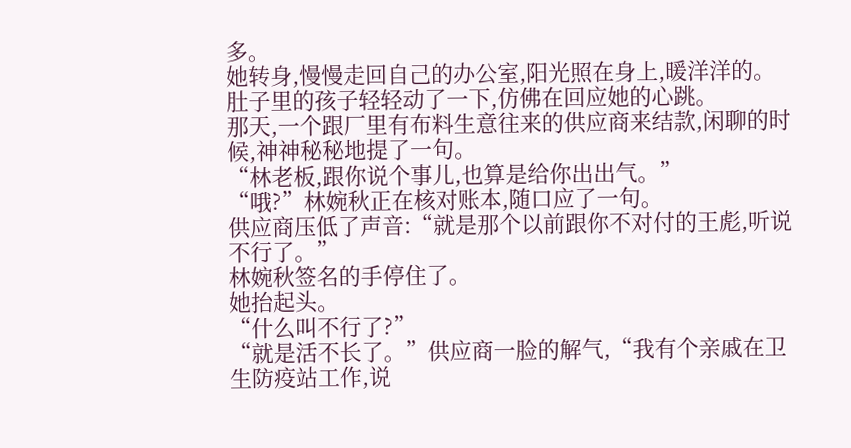多。
她转身,慢慢走回自己的办公室,阳光照在身上,暖洋洋的。
肚子里的孩子轻轻动了一下,仿佛在回应她的心跳。
那天,一个跟厂里有布料生意往来的供应商来结款,闲聊的时候,神神秘秘地提了一句。
“林老板,跟你说个事儿,也算是给你出出气。”
“哦?”林婉秋正在核对账本,随口应了一句。
供应商压低了声音:“就是那个以前跟你不对付的王彪,听说不行了。”
林婉秋签名的手停住了。
她抬起头。
“什么叫不行了?”
“就是活不长了。”供应商一脸的解气,“我有个亲戚在卫生防疫站工作,说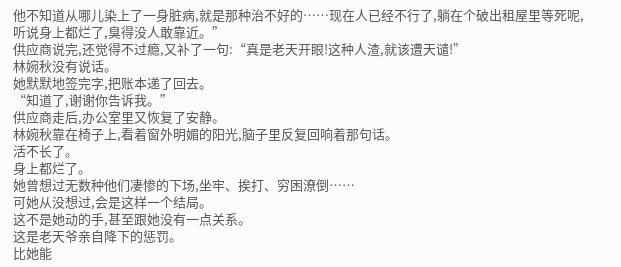他不知道从哪儿染上了一身脏病,就是那种治不好的……现在人已经不行了,躺在个破出租屋里等死呢,听说身上都烂了,臭得没人敢靠近。”
供应商说完,还觉得不过瘾,又补了一句:“真是老天开眼!这种人渣,就该遭天谴!”
林婉秋没有说话。
她默默地签完字,把账本递了回去。
“知道了,谢谢你告诉我。”
供应商走后,办公室里又恢复了安静。
林婉秋靠在椅子上,看着窗外明媚的阳光,脑子里反复回响着那句话。
活不长了。
身上都烂了。
她曾想过无数种他们凄惨的下场,坐牢、挨打、穷困潦倒……
可她从没想过,会是这样一个结局。
这不是她动的手,甚至跟她没有一点关系。
这是老天爷亲自降下的惩罚。
比她能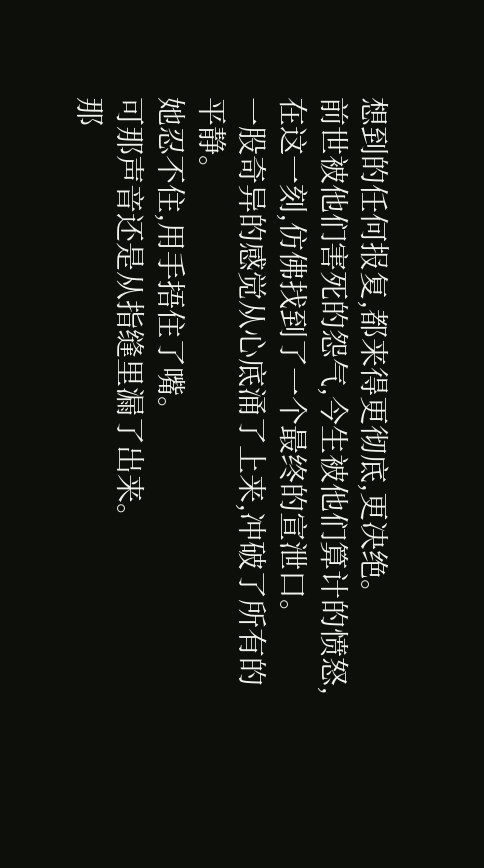想到的任何报复,都来得更彻底,更决绝。
前世被他们害死的怨气,今生被他们算计的愤怒,在这一刻,仿佛找到了一个最终的宣泄口。
一股奇异的感觉从心底涌了上来,冲破了所有的平静。
她忍不住,用手捂住了嘴。
可那声音还是从指缝里漏了出来。
那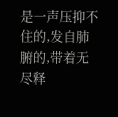是一声压抑不住的,发自肺腑的,带着无尽释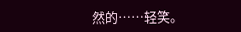然的……轻笑。